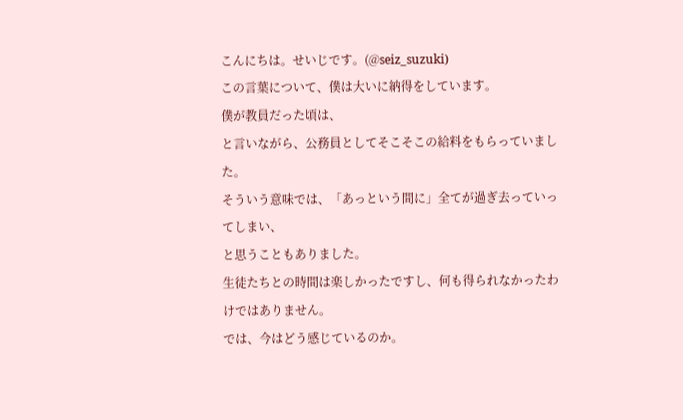こんにちは。せいじです。(@seiz_suzuki)
この言葉について、僕は大いに納得をしています。
僕が教員だった頃は、
と言いながら、公務員としてそこそこの給料をもらっていました。
そういう意味では、「あっという間に」全てが過ぎ去っていってしまい、
と思うこともありました。
生徒たちとの時間は楽しかったですし、何も得られなかったわけではありません。
では、今はどう感じているのか。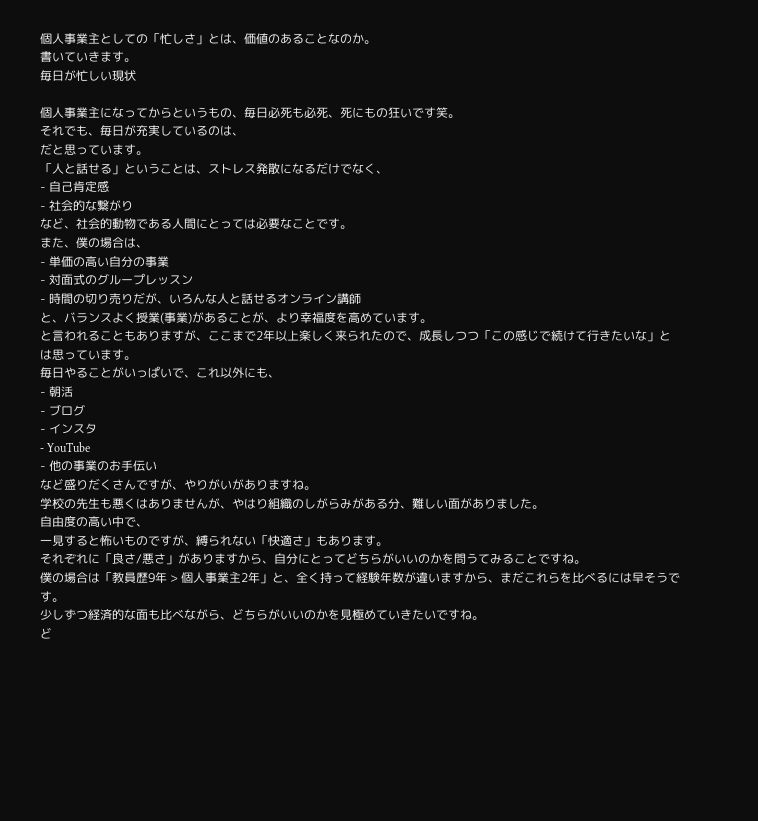個人事業主としての「忙しさ」とは、価値のあることなのか。
書いていきます。
毎日が忙しい現状

個人事業主になってからというもの、毎日必死も必死、死にもの狂いです笑。
それでも、毎日が充実しているのは、
だと思っています。
「人と話せる」ということは、ストレス発散になるだけでなく、
- 自己肯定感
- 社会的な繋がり
など、社会的動物である人間にとっては必要なことです。
また、僕の場合は、
- 単価の高い自分の事業
- 対面式のグループレッスン
- 時間の切り売りだが、いろんな人と話せるオンライン講師
と、バランスよく授業(事業)があることが、より幸福度を高めています。
と言われることもありますが、ここまで2年以上楽しく来られたので、成長しつつ「この感じで続けて行きたいな」とは思っています。
毎日やることがいっぱいで、これ以外にも、
- 朝活
- ブログ
- インスタ
- YouTube
- 他の事業のお手伝い
など盛りだくさんですが、やりがいがありますね。
学校の先生も悪くはありませんが、やはり組織のしがらみがある分、難しい面がありました。
自由度の高い中で、
一見すると怖いものですが、縛られない「快適さ」もあります。
それぞれに「良さ/悪さ」がありますから、自分にとってどちらがいいのかを問うてみることですね。
僕の場合は「教員歴9年 > 個人事業主2年」と、全く持って経験年数が違いますから、まだこれらを比べるには早そうです。
少しずつ経済的な面も比べながら、どちらがいいのかを見極めていきたいですね。
ど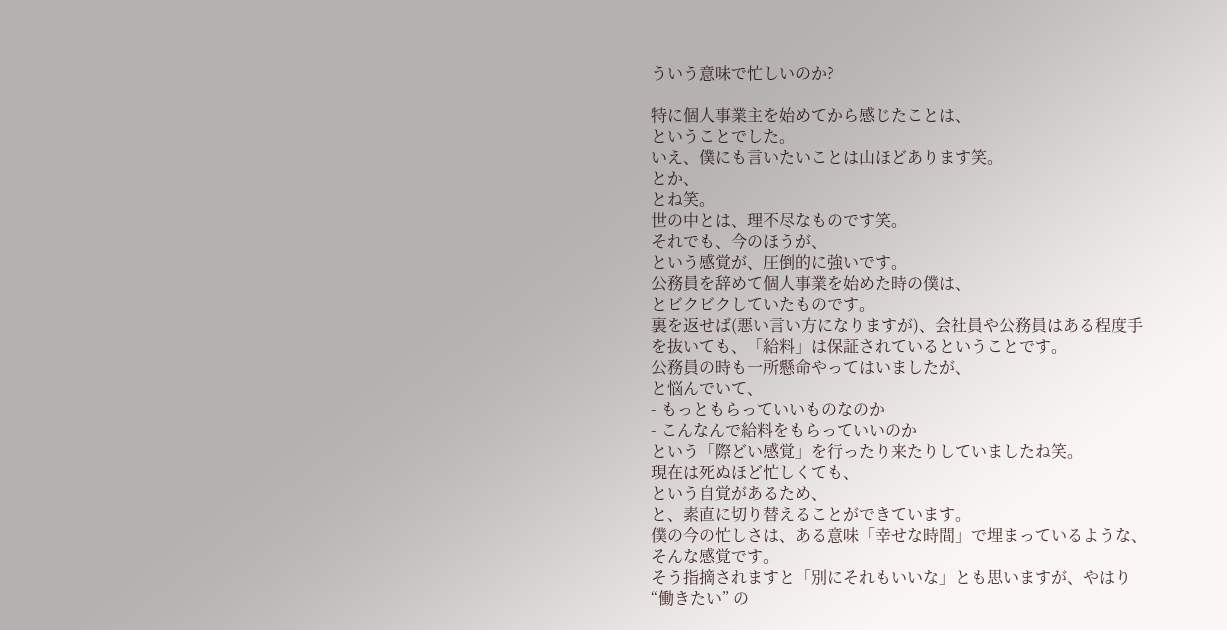ういう意味で忙しいのか?

特に個人事業主を始めてから感じたことは、
ということでした。
いえ、僕にも言いたいことは山ほどあります笑。
とか、
とね笑。
世の中とは、理不尽なものです笑。
それでも、今のほうが、
という感覚が、圧倒的に強いです。
公務員を辞めて個人事業を始めた時の僕は、
とビクビクしていたものです。
裏を返せば(悪い言い方になりますが)、会社員や公務員はある程度手を抜いても、「給料」は保証されているということです。
公務員の時も一所懸命やってはいましたが、
と悩んでいて、
- もっともらっていいものなのか
- こんなんで給料をもらっていいのか
という「際どい感覚」を行ったり来たりしていましたね笑。
現在は死ぬほど忙しくても、
という自覚があるため、
と、素直に切り替えることができています。
僕の今の忙しさは、ある意味「幸せな時間」で埋まっているような、そんな感覚です。
そう指摘されますと「別にそれもいいな」とも思いますが、やはり “働きたい” の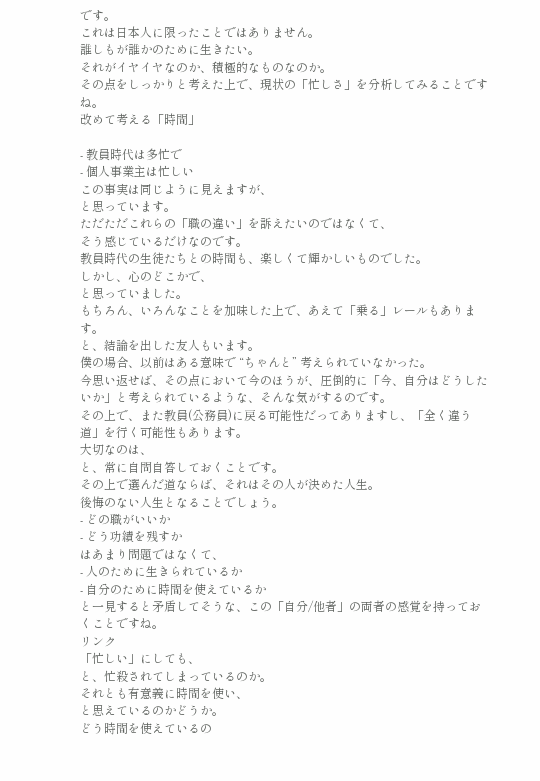です。
これは日本人に限ったことではありません。
誰しもが誰かのために生きたい。
それがイヤイヤなのか、積極的なものなのか。
その点をしっかりと考えた上で、現状の「忙しさ」を分析してみることですね。
改めて考える「時間」

- 教員時代は多忙で
- 個人事業主は忙しい
この事実は同じように見えますが、
と思っています。
ただただこれらの「職の違い」を訴えたいのではなくて、
そう感じているだけなのです。
教員時代の生徒たちとの時間も、楽しくて輝かしいものでした。
しかし、心のどこかで、
と思っていました。
もちろん、いろんなことを加味した上で、あえて「乗る」レールもあります。
と、結論を出した友人もいます。
僕の場合、以前はある意味で “ちゃんと” 考えられていなかった。
今思い返せば、その点において今のほうが、圧倒的に「今、自分はどうしたいか」と考えられているような、そんな気がするのです。
その上で、また教員(公務員)に戻る可能性だってありますし、「全く違う道」を行く可能性もあります。
大切なのは、
と、常に自問自答しておくことです。
その上で選んだ道ならば、それはその人が決めた人生。
後悔のない人生となることでしょう。
- どの職がいいか
- どう功績を残すか
はあまり問題ではなくて、
- 人のために生きられているか
- 自分のために時間を使えているか
と一見すると矛盾してそうな、この「自分/他者」の両者の感覚を持っておくことですね。
リンク
「忙しい」にしても、
と、忙殺されてしまっているのか。
それとも有意義に時間を使い、
と思えているのかどうか。
どう時間を使えているの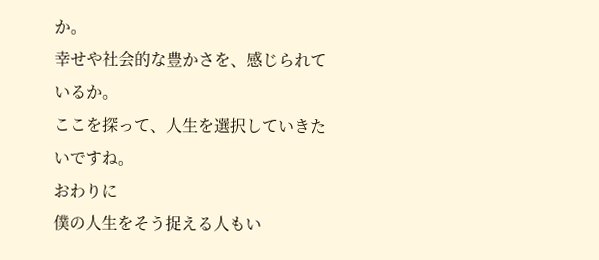か。
幸せや社会的な豊かさを、感じられているか。
ここを探って、人生を選択していきたいですね。
おわりに
僕の人生をそう捉える人もい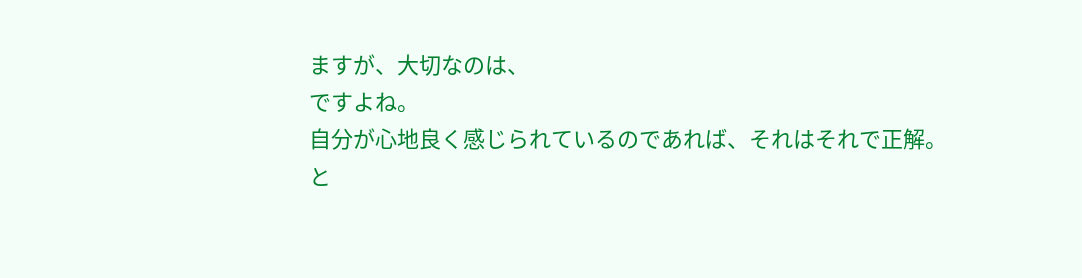ますが、大切なのは、
ですよね。
自分が心地良く感じられているのであれば、それはそれで正解。
と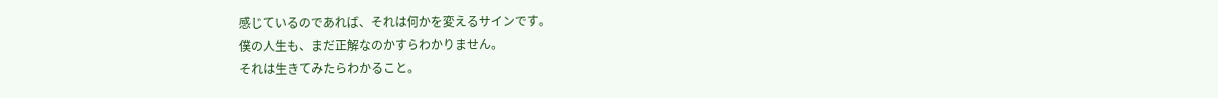感じているのであれば、それは何かを変えるサインです。
僕の人生も、まだ正解なのかすらわかりません。
それは生きてみたらわかること。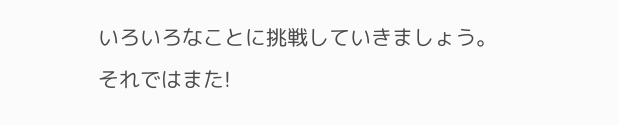いろいろなことに挑戦していきましょう。
それではまた!